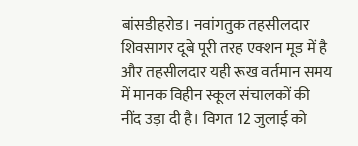बांसडीहरोड। नवांगतुक तहसीलदार शिवसागर दूबे पूरी तरह एक्शन मूड में है और तहसीलदार यही रूख वर्तमान समय में मानक विहीन स्कूल संचालकों की नींद उड़ा दी है। विगत 12 जुलाई को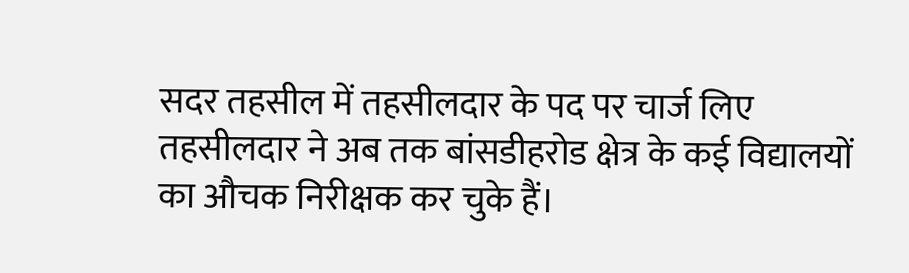सदर तहसील में तहसीलदार के पद पर चार्ज लिए तहसीलदार ने अब तक बांसडीहरोड क्षेत्र के कई विद्यालयों का औचक निरीक्षक कर चुके हैं।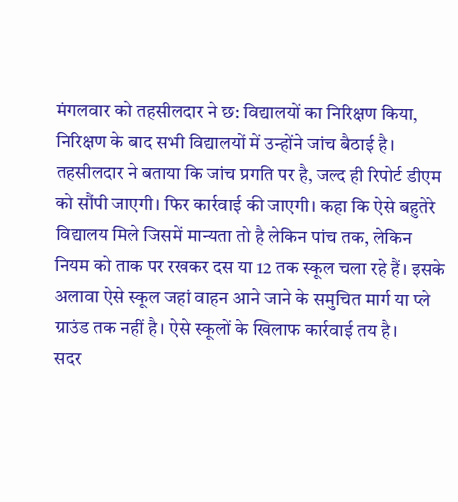मंगलवार को तहसीलदार ने छ: विद्यालयों का निरिक्षण किया, निरिक्षण के बाद सभी विद्यालयों में उन्होंने जांच बैठाई है। तहसीलदार ने बताया कि जांच प्रगति पर है, जल्द ही रिपोर्ट डीएम को सौंपी जाएगी। फिर कार्रवाई की जाएगी। कहा कि ऐसे बहुतेरे विद्यालय मिले जिसमें मान्यता तो है लेकिन पांच तक, लेकिन नियम को ताक पर रखकर दस या 12 तक स्कूल चला रहे हैं। इसके अलावा ऐसे स्कूल जहां वाहन आने जाने के समुचित मार्ग या प्ले ग्राउंड तक नहीं है। ऐसे स्कूलों के खिलाफ कार्रवाई तय है।
सदर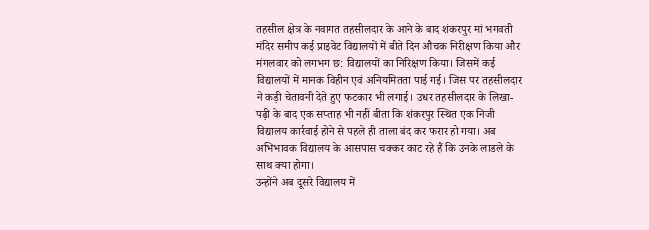तहसील क्षेत्र के नवागत तहसीलदार के आने के बाद शंकरपुर मां भगवती मंदिर समीप कई प्राइवेट विद्यालयों में बीते दिन औचक निरीक्षण किया और मंगलवार को लगभग छ: विद्यालयों का निरिक्षण किया। जिसमें कई विद्यालयों में मानक विहीन एवं अनियमितता पाई गई। जिस पर तहसीलदार ने कड़ी चेतावनी देते हुए फटकार भी लगाई। उधर तहसीलदार के लिखा-पढ़ी के बाद एक सप्ताह भी नहीं बीता कि शंकरपुर स्थित एक निजी विद्यालय कार्रवाई होने से पहले ही ताला बंद कर फरार हो गया। अब अभिभावक विद्यालय के आसपास चक्कर काट रहे हैं कि उनके लाडले के साथ क्या होगा।
उन्होंने अब दूसरे विद्यालय में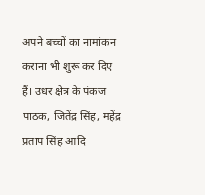अपने बच्चों का नामांकन कराना भी शुरू कर दिए हैं। उधर क्षेत्र के पंकज पाठक, जितेंद्र सिंह, महेंद्र प्रताप सिंह आदि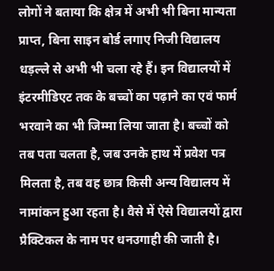लोगों ने बताया कि क्षेत्र में अभी भी बिना मान्यता प्राप्त, बिना साइन बोर्ड लगाए निजी विद्यालय धड़ल्ले से अभी भी चला रहे हैं। इन विद्यालयों में इंटरमीडिएट तक के बच्चों का पढ़ाने का एवं फार्म भरवाने का भी जिम्मा लिया जाता है। बच्चों को तब पता चलता है, जब उनके हाथ में प्रवेश पत्र मिलता है, तब वह छात्र किसी अन्य विद्यालय में नामांकन हुआ रहता है। वैसे में ऐसे विद्यालयों द्वारा प्रैक्टिकल के नाम पर धनउगाही की जाती है।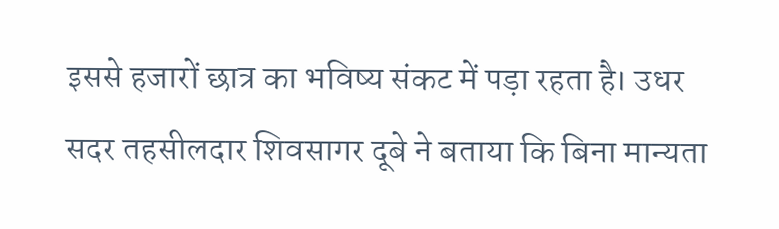इससे हजारों छात्र का भविष्य संकट में पड़ा रहता है। उधर सदर तहसीलदार शिवसागर दूबे ने बताया कि बिना मान्यता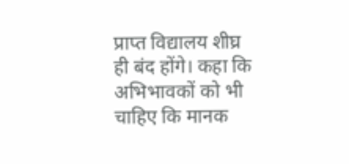प्राप्त विद्यालय शीघ्र ही बंद होंगे। कहा कि अभिभावकों को भी चाहिए कि मानक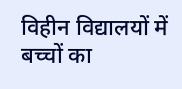विहीन विद्यालयों में बच्चों का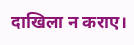दाखिला न कराए।